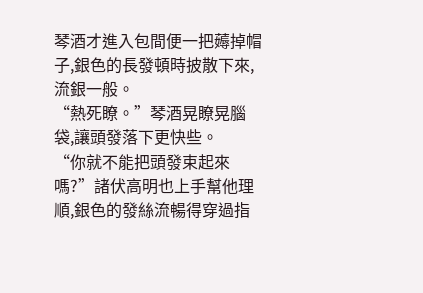琴酒才進入包間便一把薅掉帽子,銀色的長發頓時披散下來,流銀一般。
“熱死瞭。”琴酒晃瞭晃腦袋,讓頭發落下更快些。
“你就不能把頭發束起來嗎?”諸伏高明也上手幫他理順,銀色的發絲流暢得穿過指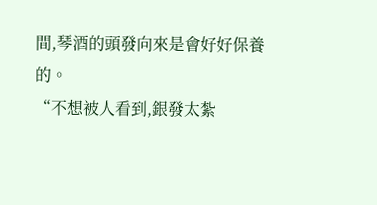間,琴酒的頭發向來是會好好保養的。
“不想被人看到,銀發太紮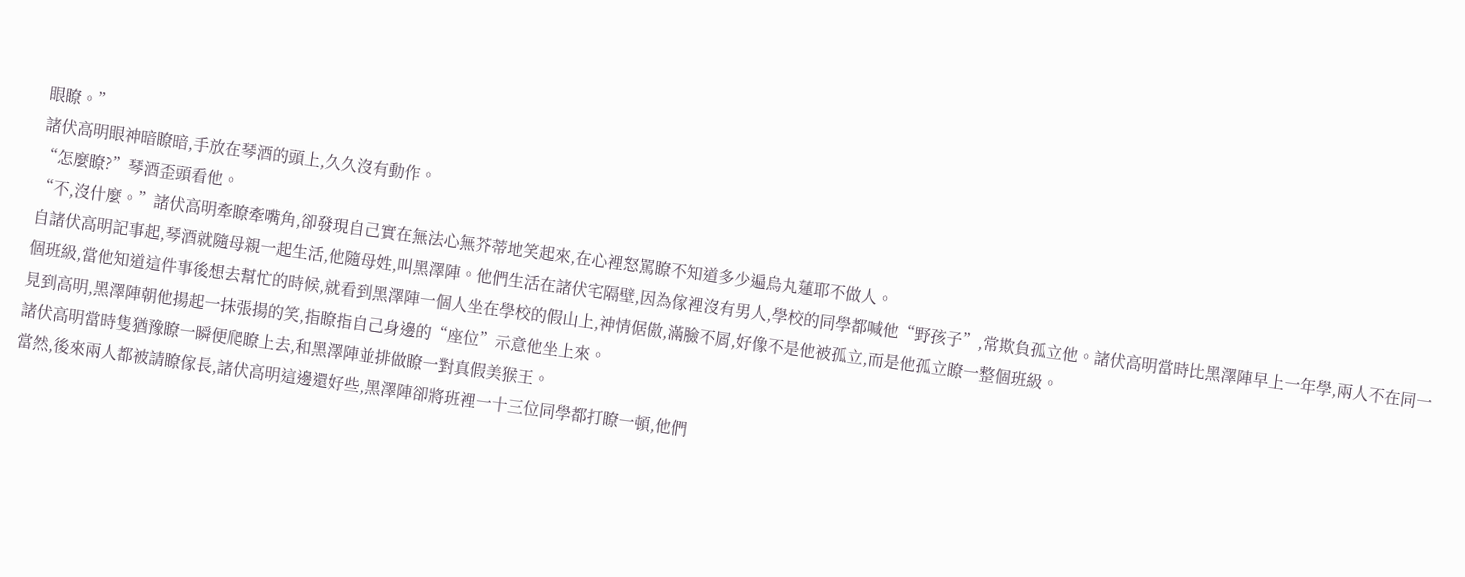眼瞭。”
諸伏高明眼神暗瞭暗,手放在琴酒的頭上,久久沒有動作。
“怎麼瞭?”琴酒歪頭看他。
“不,沒什麼。”諸伏高明牽瞭牽嘴角,卻發現自己實在無法心無芥蒂地笑起來,在心裡怒罵瞭不知道多少遍烏丸蓮耶不做人。
自諸伏高明記事起,琴酒就隨母親一起生活,他隨母姓,叫黑澤陣。他們生活在諸伏宅隔壁,因為傢裡沒有男人,學校的同學都喊他“野孩子”,常欺負孤立他。諸伏高明當時比黑澤陣早上一年學,兩人不在同一個班級,當他知道這件事後想去幫忙的時候,就看到黑澤陣一個人坐在學校的假山上,神情倨傲,滿臉不屑,好像不是他被孤立,而是他孤立瞭一整個班級。
見到高明,黑澤陣朝他揚起一抹張揚的笑,指瞭指自己身邊的“座位”示意他坐上來。
諸伏高明當時隻猶豫瞭一瞬便爬瞭上去,和黑澤陣並排做瞭一對真假美猴王。
當然,後來兩人都被請瞭傢長,諸伏高明這邊還好些,黑澤陣卻將班裡一十三位同學都打瞭一頓,他們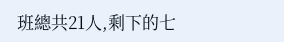班總共21人,剩下的七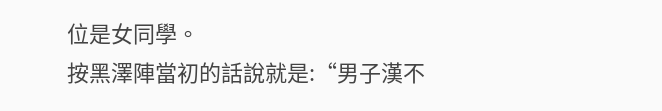位是女同學。
按黑澤陣當初的話說就是:“男子漢不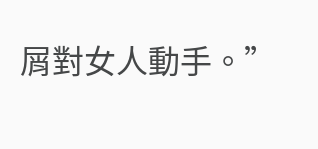屑對女人動手。”